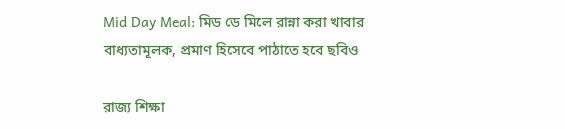Mid Day Meal: মিড ডে মিলে রান্না করা খাবার বাধ্যতামূলক, প্রমাণ হিসেবে পাঠাতে হবে ছবিও

রাজ্য শিক্ষা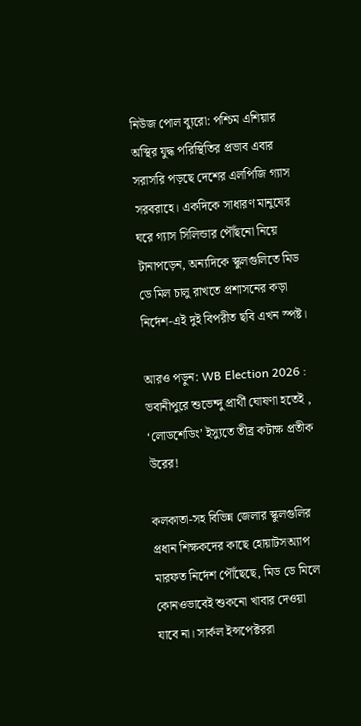নিউজ পোল ব্যুরো: পশ্চিম এশিয়ার অস্থির যুদ্ধ পরিস্থিতির প্রভাব এবার সরাসরি পড়ছে দেশের এলপিজি গ্যাস সরবরাহে। একদিকে সাধারণ মানুষের ঘরে গ্যাস সিলিন্ডার পৌঁছনো নিয়ে টানাপড়েন, অন্যদিকে স্কুলগুলিতে মিড ডে মিল চালু রাখতে প্রশাসনের কড়া নির্দেশ-এই দুই বিপরীত ছবি এখন স্পষ্ট।

আরও পড়ুন: WB Election 2026 : ভবানীপুরে শুভেন্দু প্রার্থী ঘোষণা হতেই , ‘লোডশেডিং’ ইস্যুতে তীব্র কটাক্ষ প্রতীক উরের!

কলকাতা-সহ বিভিন্ন জেলার স্কুলগুলির প্রধান শিক্ষকদের কাছে হোয়াটসঅ্যাপ মারফত নির্দেশ পৌঁছেছে, মিড ডে মিলে কোনওভাবেই শুকনো খাবার দেওয়া যাবে না। সার্কল ইন্সপেক্টররা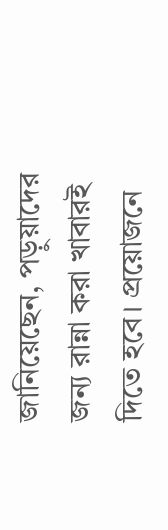জানিয়েছেন, পড়ুয়াদের জন্য রান্না করা খাবারই দিতে হবে। প্রয়োজনে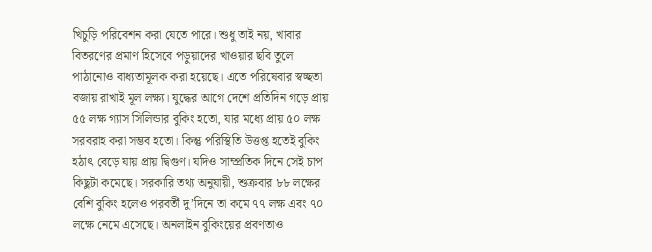খিচুড়ি পরিবেশন করা যেতে পারে। শুধু তাই নয়, খাবার বিতরণের প্রমাণ হিসেবে পড়ুয়াদের খাওয়ার ছবি তুলে পাঠানোও বাধ্যতামূলক করা হয়েছে। এতে পরিষেবার স্বচ্ছতা বজায় রাখাই মূল লক্ষ্য। যুদ্ধের আগে দেশে প্রতিদিন গড়ে প্রায় ৫৫ লক্ষ গ্যাস সিলিন্ডার বুকিং হতো, যার মধ্যে প্রায় ৫০ লক্ষ সরবরাহ করা সম্ভব হতো। কিন্তু পরিস্থিতি উত্তপ্ত হতেই বুকিং হঠাৎ বেড়ে যায় প্রায় দ্বিগুণ। যদিও সাম্প্রতিক দিনে সেই চাপ কিছুটা কমেছে। সরকারি তথ্য অনুযায়ী, শুক্রবার ৮৮ লক্ষের বেশি বুকিং হলেও পরবর্তী দু’দিনে তা কমে ৭৭ লক্ষ এবং ৭০ লক্ষে নেমে এসেছে। অনলাইন বুকিংয়ের প্রবণতাও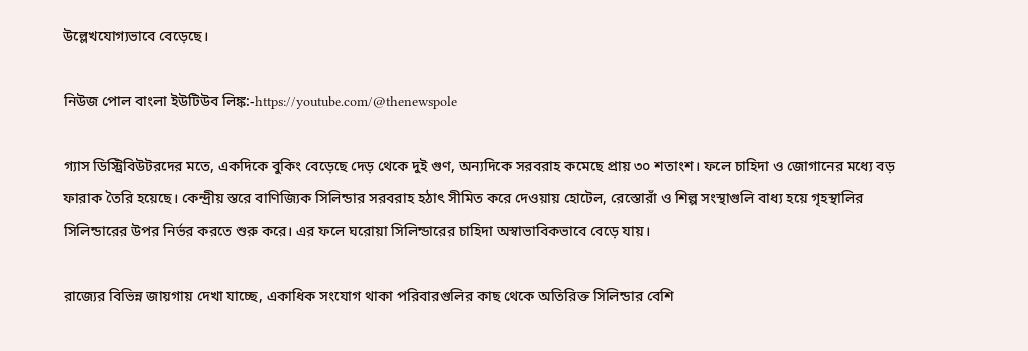উল্লেখযোগ্যভাবে বেড়েছে।

নিউজ পোল বাংলা ইউটিউব লিঙ্ক:-https://youtube.com/@thenewspole

গ্যাস ডিস্ট্রিবিউটরদের মতে, একদিকে বুকিং বেড়েছে দেড় থেকে দুই গুণ, অন্যদিকে সরবরাহ কমেছে প্রায় ৩০ শতাংশ। ফলে চাহিদা ও জোগানের মধ্যে বড় ফারাক তৈরি হয়েছে। কেন্দ্রীয় স্তরে বাণিজ্যিক সিলিন্ডার সরবরাহ হঠাৎ সীমিত করে দেওয়ায় হোটেল, রেস্তোরাঁ ও শিল্প সংস্থাগুলি বাধ্য হয়ে গৃহস্থালির সিলিন্ডারের উপর নির্ভর করতে শুরু করে। এর ফলে ঘরোয়া সিলিন্ডারের চাহিদা অস্বাভাবিকভাবে বেড়ে যায়।

রাজ্যের বিভিন্ন জায়গায় দেখা যাচ্ছে, একাধিক সংযোগ থাকা পরিবারগুলির কাছ থেকে অতিরিক্ত সিলিন্ডার বেশি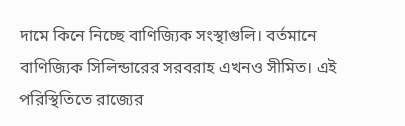দামে কিনে নিচ্ছে বাণিজ্যিক সংস্থাগুলি। বর্তমানে বাণিজ্যিক সিলিন্ডারের সরবরাহ এখনও সীমিত। এই পরিস্থিতিতে রাজ্যের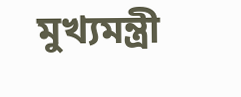মুখ্যমন্ত্রী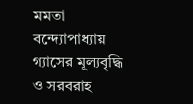মমতা বন্দ্যোপাধ্যায় গ্যাসের মূল্যবৃদ্ধি ও সরবরাহ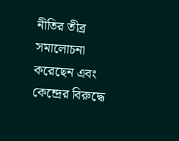নীতির তীব্র সমালোচনা করেছেন এবং কেন্দ্রের বিরুদ্ধে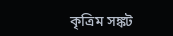কৃত্রিম সঙ্কট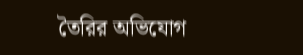তৈরির অভিযোগ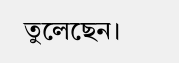তুলেছেন।